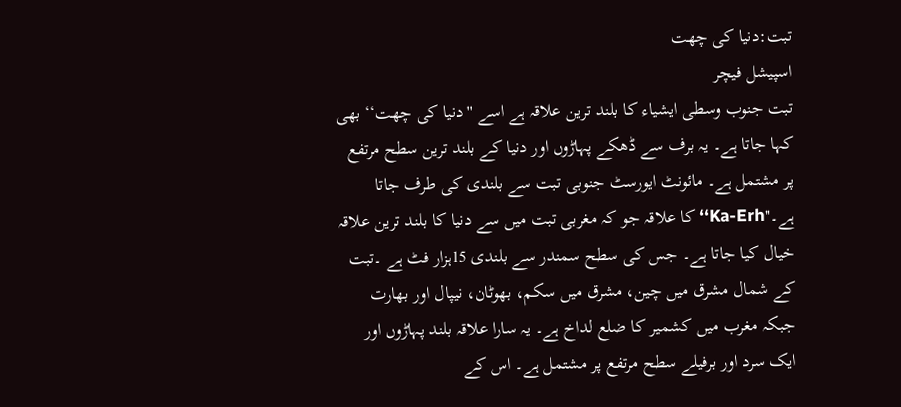تبت:دنیا کی چھت
اسپیشل فیچر
تبت جنوب وسطی ایشیاء کا بلند ترین علاقہ ہے اسے ''دنیا کی چھت‘‘ بھی کہا جاتا ہے۔ یہ برف سے ڈھکے پہاڑوں اور دنیا کے بلند ترین سطح مرتفع پر مشتمل ہے۔ مائونٹ ایورسٹ جنوبی تبت سے بلندی کی طرف جاتا ہے۔''Ka-Erh‘‘ کا علاقہ جو کہ مغربی تبت میں سے دنیا کا بلند ترین علاقہ خیال کیا جاتا ہے۔ جس کی سطح سمندر سے بلندی 15ہزار فٹ ہے ۔تبت کے شمال مشرق میں چین، مشرق میں سکم، بھوٹان، نیپال اور بھارت جبکہ مغرب میں کشمیر کا ضلع لداخ ہے۔ یہ سارا علاقہ بلند پہاڑوں اور ایک سرد اور برفیلے سطح مرتفع پر مشتمل ہے۔ اس کے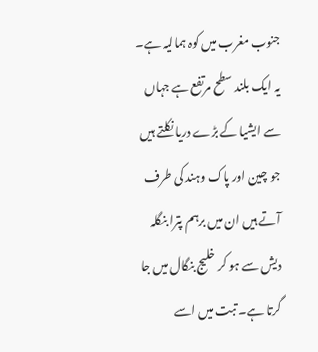جنوب مغرب میں کوہ ہمالیہ ہے۔ یہ ایک بلند سطح مرتفع ہے جہاں سے ایشیا کے بڑے دریا نکلتے ہیں جو چین اور پاک وہند کی طرف آتے ہیں ان میں برہم پترا بنگلہ دیش سے ہو کر خلیج بنگال میں جا گرتا ہے۔ تبت میں اسے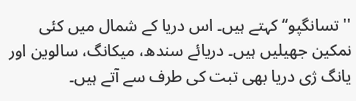''تسانگپو‘‘ کہتے ہیں۔ اس دریا کے شمال میں کئی نمکین جھیلیں ہیں۔ دریائے سندھ، میکانگ، سالوین اور یانگ ژی دریا بھی تبت کی طرف سے آتے ہیں۔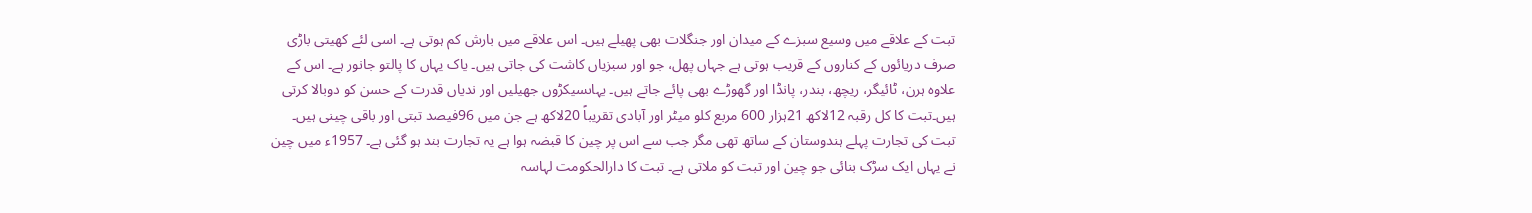تبت کے علاقے میں وسیع سبزے کے میدان اور جنگلات بھی پھیلے ہیں۔ اس علاقے میں بارش کم ہوتی ہے۔ اسی لئے کھیتی باڑی صرف دریائوں کے کناروں کے قریب ہوتی ہے جہاں پھل، جو اور سبزیاں کاشت کی جاتی ہیں۔ یاک یہاں کا پالتو جانور ہے۔ اس کے علاوہ ہرن، ٹائیگر، ریچھ، بندر، پانڈا اور گھوڑے بھی پائے جاتے ہیں۔ یہاںسیکڑوں جھیلیں اور ندیاں قدرت کے حسن کو دوبالا کرتی ہیں۔تبت کا کل رقبہ 12لاکھ 21ہزار 600 مربع کلو میٹر اور آبادی تقریباً 20لاکھ ہے جن میں 96فیصد تبتی اور باقی چینی ہیں۔ تبت کی تجارت پہلے ہندوستان کے ساتھ تھی مگر جب سے اس پر چین کا قبضہ ہوا ہے یہ تجارت بند ہو گئی ہے۔ 1957ء میں چین نے یہاں ایک سڑک بنائی جو چین اور تبت کو ملاتی ہے۔ تبت کا دارالحکومت لہاسہ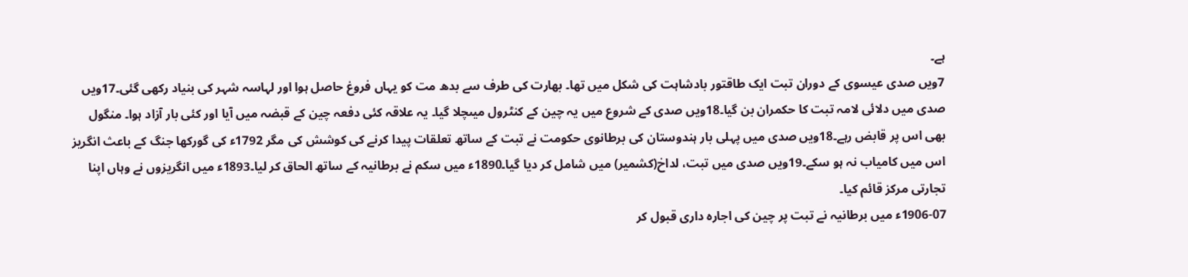ہے۔
7ویں صدی عیسوی کے دوران تبت ایک طاقتور بادشاہت کی شکل میں تھا۔ بھارت کی طرف سے بدھ مت کو یہاں فروغ حاصل ہوا اور لہاسہ شہر کی بنیاد رکھی گئی۔17ویں صدی میں دلائی لامہ تبت کا حکمران بن گیا۔18ویں صدی کے شروع میں یہ چین کے کنٹرول میںچلا گیا۔ یہ علاقہ کئی دفعہ چین کے قبضہ میں آیا اور کئی بار آزاد ہوا۔ منگول بھی اس پر قابض رہے۔18ویں صدی میں پہلی بار ہندوستان کی برطانوی حکومت نے تبت کے ساتھ تعلقات پیدا کرنے کی کوشش کی مگر 1792ء کی گورکھا جنگ کے باعث انگریز اس میں کامیاب نہ ہو سکے۔19ویں صدی میں تبت، لداخ(کشمیر) میں شامل کر دیا گیا۔1890ء میں سکم نے برطانیہ کے ساتھ الحاق کر لیا۔1893ء میں انگریزوں نے وہاں اپنا تجارتی مرکز قائم کیا۔
1906-07ء میں برطانیہ نے تبت پر چین کی اجارہ داری قبول کر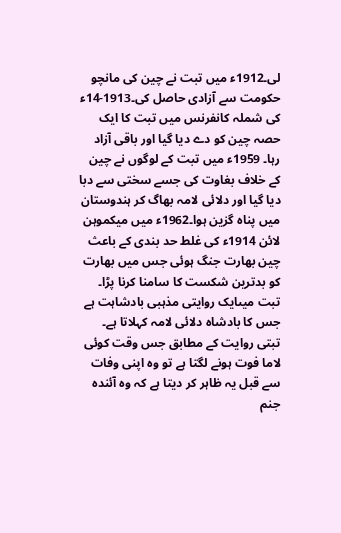لی۔1912ء میں تبت نے چین کی مانچو حکومت سے آزادی حاصل کی۔1913-14ء کی شملہ کانفرنس میں تبت کا ایک حصہ چین کو دے دیا گیا اور باقی آزاد رہا۔ 1959ء میں تبت کے لوگوں نے چین کے خلاف بغاوت کی جسے سختی سے دبا دیا گیا اور دلائی لامہ بھاگ کر ہندوستان میں پناہ گزین ہوا۔1962ء میں میکموہن لائن 1914ء کی غلط حد بندی کے باعث چین بھارت جنگ ہوئی جس میں بھارت کو بدترین شکست کا سامنا کرنا پڑا۔
تبت میںایک روایتی مذہبی بادشاہت ہے جس کا بادشاہ دلائی لامہ کہلاتا ہے۔ تبتی روایت کے مطابق جس وقت کوئی لاما فوت ہونے لگتا ہے تو وہ اپنی وفات سے قبل یہ ظاہر کر دیتا ہے کہ وہ آئندہ جنم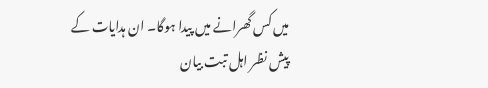میں کس گھرانے میں پیدا ہوگا۔ ان ہدایات کے پیش نظر اہل تبت بیان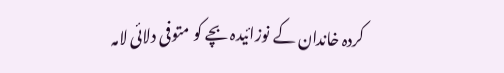کردہ خاندان کے نوزائیدہ بچے کو متوفی دلائی لامہ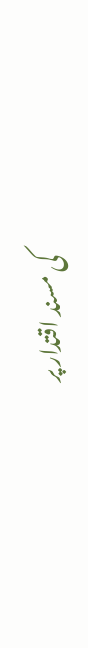کی مسند اقتدار پر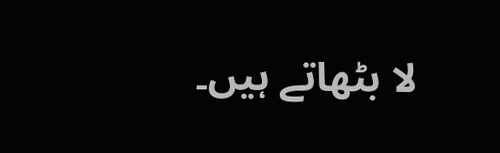لا بٹھاتے ہیں۔